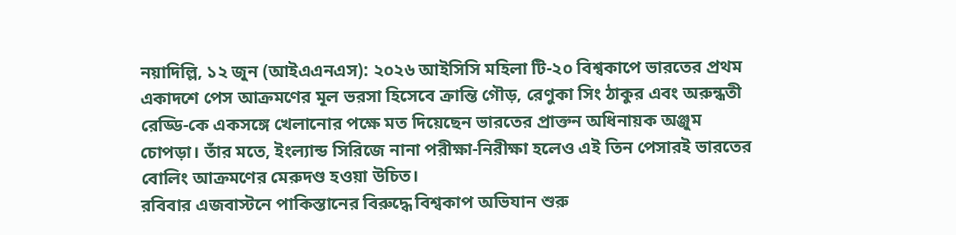নয়াদিল্লি, ১২ জুন (আইএএনএস): ২০২৬ আইসিসি মহিলা টি-২০ বিশ্বকাপে ভারতের প্রথম একাদশে পেস আক্রমণের মূল ভরসা হিসেবে ক্রান্তি গৌড়, রেণুকা সিং ঠাকুর এবং অরুন্ধতী রেড্ডি-কে একসঙ্গে খেলানোর পক্ষে মত দিয়েছেন ভারতের প্রাক্তন অধিনায়ক অঞ্জুম চোপড়া। তাঁর মতে, ইংল্যান্ড সিরিজে নানা পরীক্ষা-নিরীক্ষা হলেও এই তিন পেসারই ভারতের বোলিং আক্রমণের মেরুদণ্ড হওয়া উচিত।
রবিবার এজবাস্টনে পাকিস্তানের বিরুদ্ধে বিশ্বকাপ অভিযান শুরু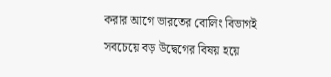করার আগে ভারতের বোলিং বিভাগই সবচেয়ে বড় উদ্বেগের বিষয় হয়ে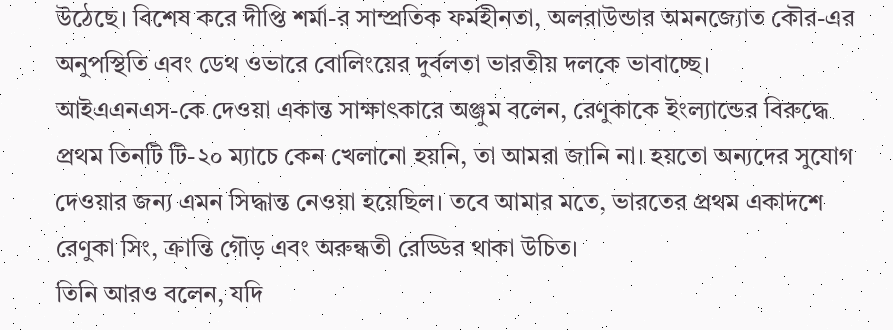উঠেছে। বিশেষ করে দীপ্তি শর্মা-র সাম্প্রতিক ফর্মহীনতা, অলরাউন্ডার অমনজ্যোত কৌর-এর অনুপস্থিতি এবং ডেথ ওভারে বোলিংয়ের দুর্বলতা ভারতীয় দলকে ভাবাচ্ছে।
আইএএনএস-কে দেওয়া একান্ত সাক্ষাৎকারে অঞ্জুম বলেন, রেণুকাকে ইংল্যান্ডের বিরুদ্ধে প্রথম তিনটি টি-২০ ম্যাচে কেন খেলানো হয়নি, তা আমরা জানি না। হয়তো অন্যদের সুযোগ দেওয়ার জন্য এমন সিদ্ধান্ত নেওয়া হয়েছিল। তবে আমার মতে, ভারতের প্রথম একাদশে রেণুকা সিং, ক্রান্তি গৌড় এবং অরুন্ধতী রেড্ডির থাকা উচিত।
তিনি আরও বলেন, যদি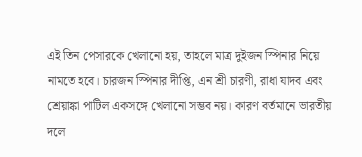এই তিন পেসারকে খেলানো হয়, তাহলে মাত্র দুইজন স্পিনার নিয়ে নামতে হবে। চারজন স্পিনার দীপ্তি, এন শ্রী চারণী, রাধা যাদব এবং শ্রেয়াঙ্কা পাটিল একসঙ্গে খেলানো সম্ভব নয়। কারণ বর্তমানে ভারতীয় দলে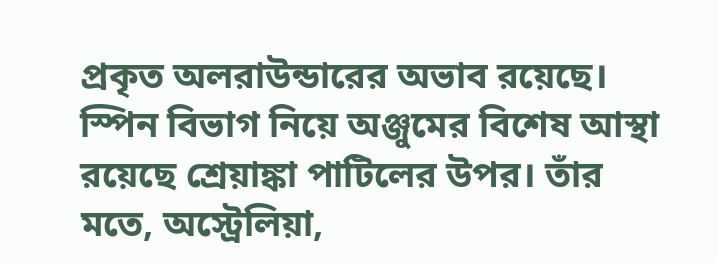প্রকৃত অলরাউন্ডারের অভাব রয়েছে।
স্পিন বিভাগ নিয়ে অঞ্জুমের বিশেষ আস্থা রয়েছে শ্রেয়াঙ্কা পাটিলের উপর। তাঁর মতে, অস্ট্রেলিয়া,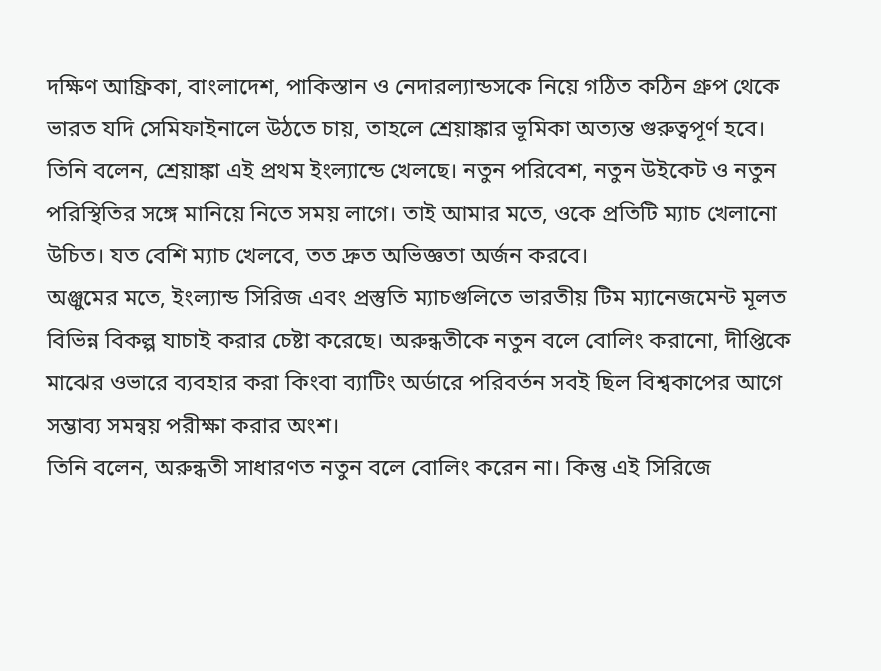দক্ষিণ আফ্রিকা, বাংলাদেশ, পাকিস্তান ও নেদারল্যান্ডসকে নিয়ে গঠিত কঠিন গ্রুপ থেকে ভারত যদি সেমিফাইনালে উঠতে চায়, তাহলে শ্রেয়াঙ্কার ভূমিকা অত্যন্ত গুরুত্বপূর্ণ হবে।
তিনি বলেন, শ্রেয়াঙ্কা এই প্রথম ইংল্যান্ডে খেলছে। নতুন পরিবেশ, নতুন উইকেট ও নতুন পরিস্থিতির সঙ্গে মানিয়ে নিতে সময় লাগে। তাই আমার মতে, ওকে প্রতিটি ম্যাচ খেলানো উচিত। যত বেশি ম্যাচ খেলবে, তত দ্রুত অভিজ্ঞতা অর্জন করবে।
অঞ্জুমের মতে, ইংল্যান্ড সিরিজ এবং প্রস্তুতি ম্যাচগুলিতে ভারতীয় টিম ম্যানেজমেন্ট মূলত বিভিন্ন বিকল্প যাচাই করার চেষ্টা করেছে। অরুন্ধতীকে নতুন বলে বোলিং করানো, দীপ্তিকে মাঝের ওভারে ব্যবহার করা কিংবা ব্যাটিং অর্ডারে পরিবর্তন সবই ছিল বিশ্বকাপের আগে সম্ভাব্য সমন্বয় পরীক্ষা করার অংশ।
তিনি বলেন, অরুন্ধতী সাধারণত নতুন বলে বোলিং করেন না। কিন্তু এই সিরিজে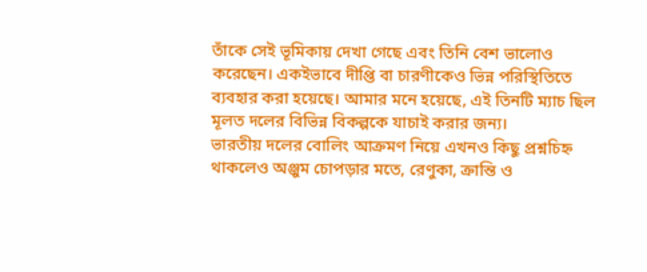তাঁকে সেই ভূমিকায় দেখা গেছে এবং তিনি বেশ ভালোও করেছেন। একইভাবে দীপ্তি বা চারণীকেও ভিন্ন পরিস্থিতিতে ব্যবহার করা হয়েছে। আমার মনে হয়েছে, এই তিনটি ম্যাচ ছিল মূলত দলের বিভিন্ন বিকল্পকে যাচাই করার জন্য।
ভারতীয় দলের বোলিং আক্রমণ নিয়ে এখনও কিছু প্রশ্নচিহ্ন থাকলেও অঞ্জুম চোপড়ার মতে, রেণুকা, ক্রান্তি ও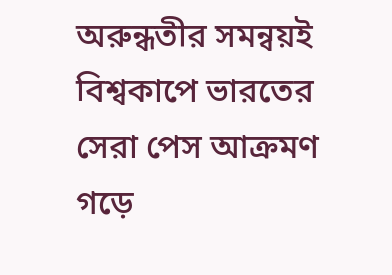অরুন্ধতীর সমন্বয়ই বিশ্বকাপে ভারতের সেরা পেস আক্রমণ গড়ে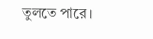তুলতে পারে।